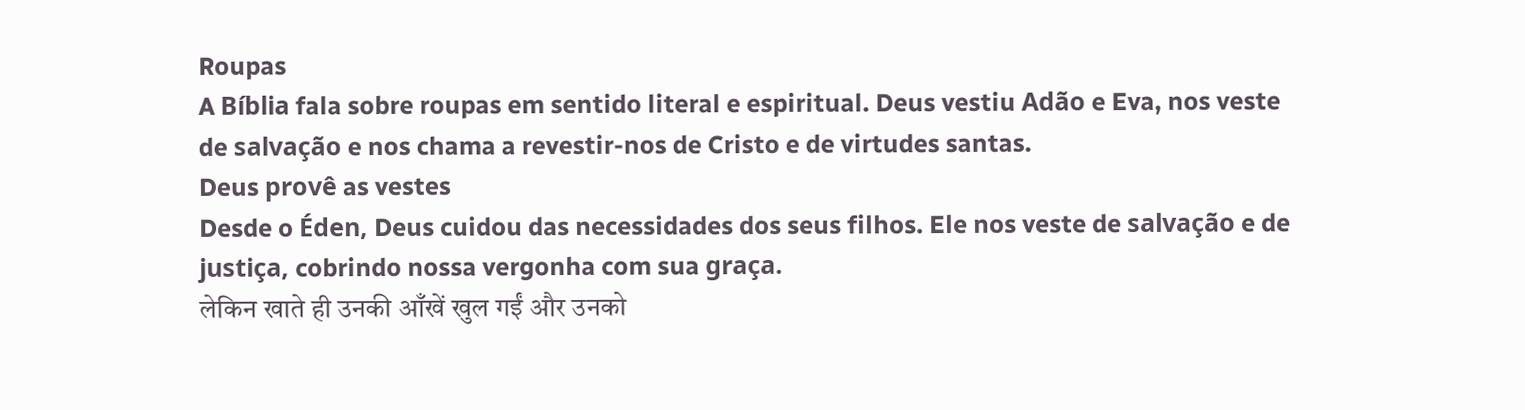Roupas
A Bíblia fala sobre roupas em sentido literal e espiritual. Deus vestiu Adão e Eva, nos veste de salvação e nos chama a revestir-nos de Cristo e de virtudes santas.
Deus provê as vestes
Desde o Éden, Deus cuidou das necessidades dos seus filhos. Ele nos veste de salvação e de justiça, cobrindo nossa vergonha com sua graça.
लेकिन खाते ही उनकी आँखें खुल गईं और उनको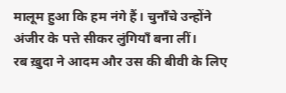मालूम हुआ कि हम नंगे हैं। चुनाँचे उन्होंने अंजीर के पत्ते सीकर लुंगियाँ बना लीं।
रब ख़ुदा ने आदम और उस की बीवी के लिए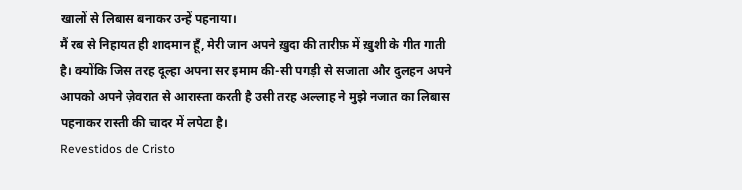खालों से लिबास बनाकर उन्हें पहनाया।
मैं रब से निहायत ही शादमान हूँ, मेरी जान अपने ख़ुदा की तारीफ़ में ख़ुशी के गीत गाती है। क्योंकि जिस तरह दूल्हा अपना सर इमाम की-सी पगड़ी से सजाता और दुलहन अपने आपको अपने ज़ेवरात से आरास्ता करती है उसी तरह अल्लाह ने मुझे नजात का लिबास पहनाकर रास्ती की चादर में लपेटा है।
Revestidos de Cristo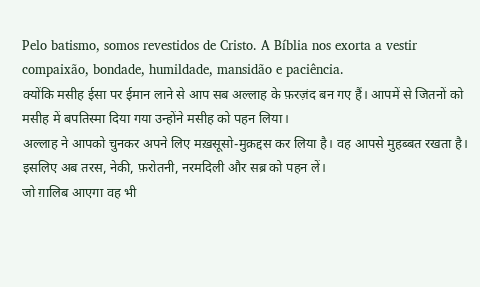Pelo batismo, somos revestidos de Cristo. A Bíblia nos exorta a vestir compaixão, bondade, humildade, mansidão e paciência.
क्योंकि मसीह ईसा पर ईमान लाने से आप सब अल्लाह के फ़रज़ंद बन गए हैं। आपमें से जितनों को मसीह में बपतिस्मा दिया गया उन्होंने मसीह को पहन लिया।
अल्लाह ने आपको चुनकर अपने लिए मख़सूसो-मुक़द्दस कर लिया है। वह आपसे मुहब्बत रखता है। इसलिए अब तरस, नेकी, फ़रोतनी, नरमदिली और सब्र को पहन लें।
जो ग़ालिब आएगा वह भी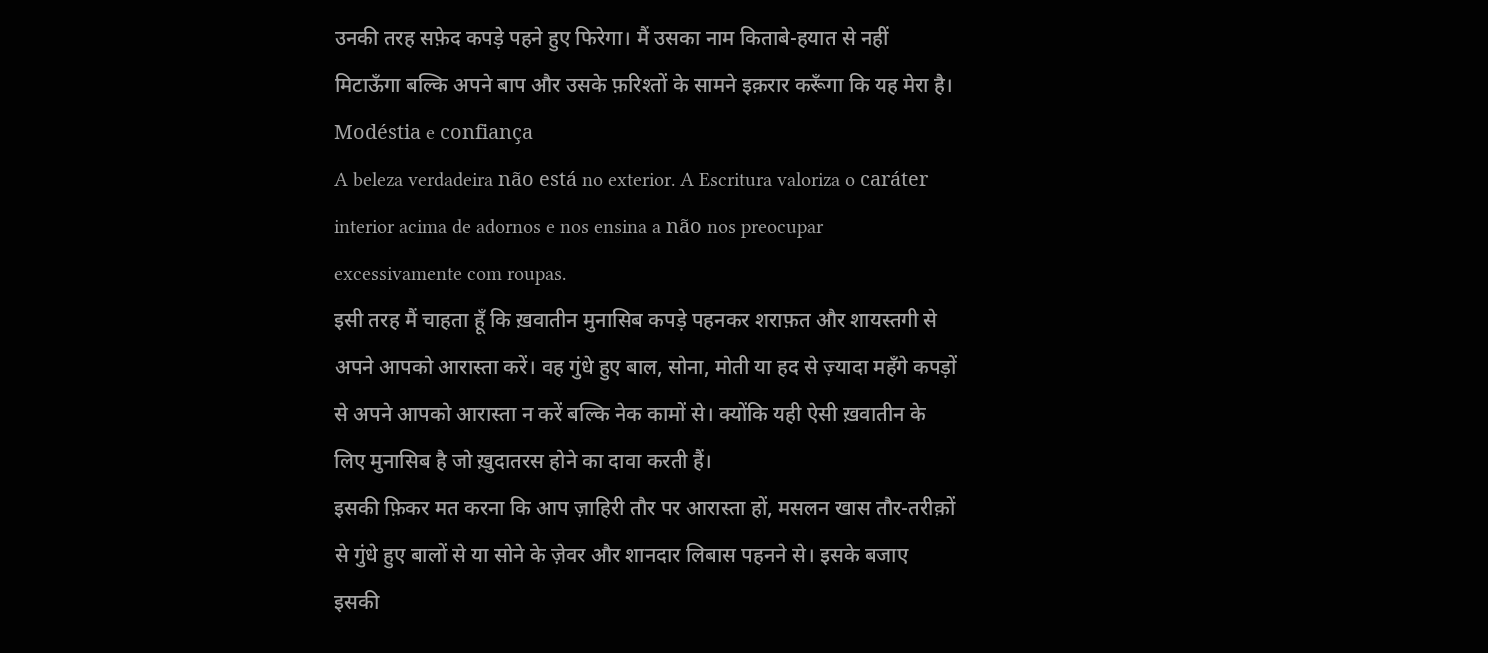उनकी तरह सफ़ेद कपड़े पहने हुए फिरेगा। मैं उसका नाम किताबे-हयात से नहीं मिटाऊँगा बल्कि अपने बाप और उसके फ़रिश्तों के सामने इक़रार करूँगा कि यह मेरा है।
Modéstia e confiança
A beleza verdadeira não está no exterior. A Escritura valoriza o caráter interior acima de adornos e nos ensina a não nos preocupar excessivamente com roupas.
इसी तरह मैं चाहता हूँ कि ख़वातीन मुनासिब कपड़े पहनकर शराफ़त और शायस्तगी से अपने आपको आरास्ता करें। वह गुंधे हुए बाल, सोना, मोती या हद से ज़्यादा महँगे कपड़ों से अपने आपको आरास्ता न करें बल्कि नेक कामों से। क्योंकि यही ऐसी ख़वातीन के लिए मुनासिब है जो ख़ुदातरस होने का दावा करती हैं।
इसकी फ़िकर मत करना कि आप ज़ाहिरी तौर पर आरास्ता हों, मसलन खास तौर-तरीक़ों से गुंधे हुए बालों से या सोने के ज़ेवर और शानदार लिबास पहनने से। इसके बजाए इसकी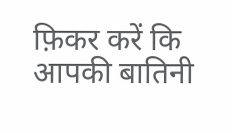फ़िकर करें कि आपकी बातिनी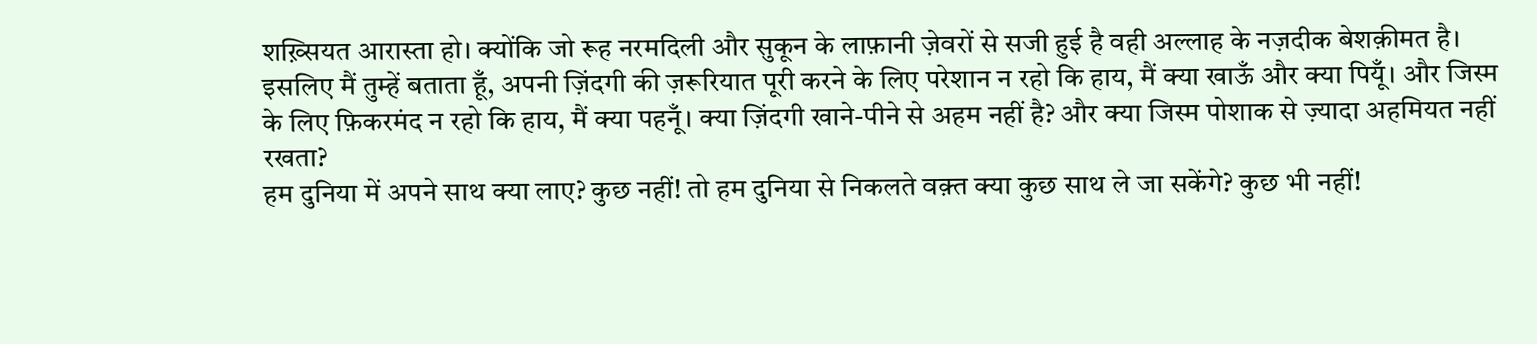शख़्सियत आरास्ता हो। क्योंकि जो रूह नरमदिली और सुकून के लाफ़ानी ज़ेवरों से सजी हुई है वही अल्लाह के नज़दीक बेशक़ीमत है।
इसलिए मैं तुम्हें बताता हूँ, अपनी ज़िंदगी की ज़रूरियात पूरी करने के लिए परेशान न रहो कि हाय, मैं क्या खाऊँ और क्या पियूँ। और जिस्म के लिए फ़िकरमंद न रहो कि हाय, मैं क्या पहनूँ। क्या ज़िंदगी खाने-पीने से अहम नहीं है? और क्या जिस्म पोशाक से ज़्यादा अहमियत नहीं रखता?
हम दुनिया में अपने साथ क्या लाए? कुछ नहीं! तो हम दुनिया से निकलते वक़्त क्या कुछ साथ ले जा सकेंगे? कुछ भी नहीं!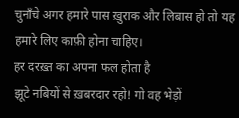चुनाँचे अगर हमारे पास ख़ुराक और लिबास हो तो यह हमारे लिए काफ़ी होना चाहिए।
हर दरख़्त का अपना फल होता है
झूटे नबियों से ख़बरदार रहो! गो वह भेड़ों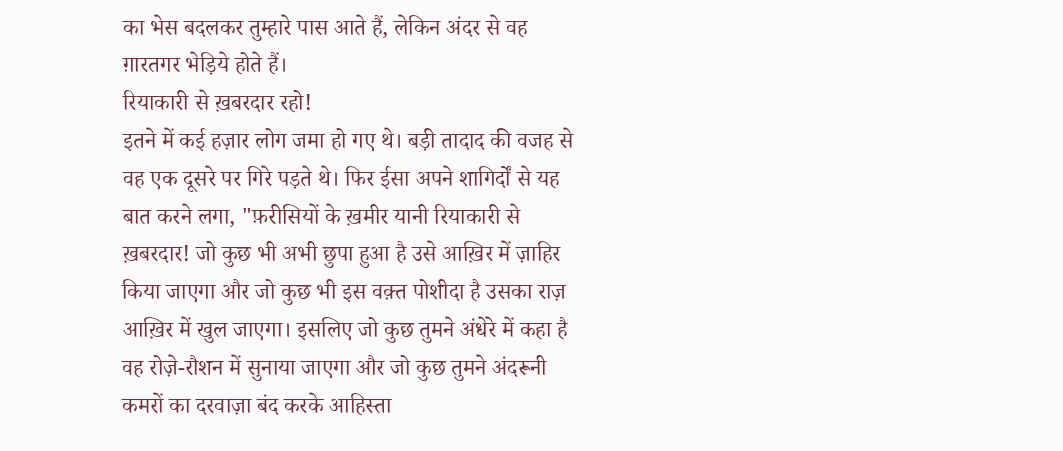का भेस बदलकर तुम्हारे पास आते हैं, लेकिन अंदर से वह ग़ारतगर भेड़िये होते हैं।
रियाकारी से ख़बरदार रहो!
इतने में कई हज़ार लोग जमा हो गए थे। बड़ी तादाद की वजह से वह एक दूसरे पर गिरे पड़ते थे। फिर ईसा अपने शागिर्दों से यह बात करने लगा, "फ़रीसियों के ख़मीर यानी रियाकारी से ख़बरदार! जो कुछ भी अभी छुपा हुआ है उसे आख़िर में ज़ाहिर किया जाएगा और जो कुछ भी इस वक़्त पोशीदा है उसका राज़ आख़िर में खुल जाएगा। इसलिए जो कुछ तुमने अंधेरे में कहा है वह रोज़े-रौशन में सुनाया जाएगा और जो कुछ तुमने अंदरूनी कमरों का दरवाज़ा बंद करके आहिस्ता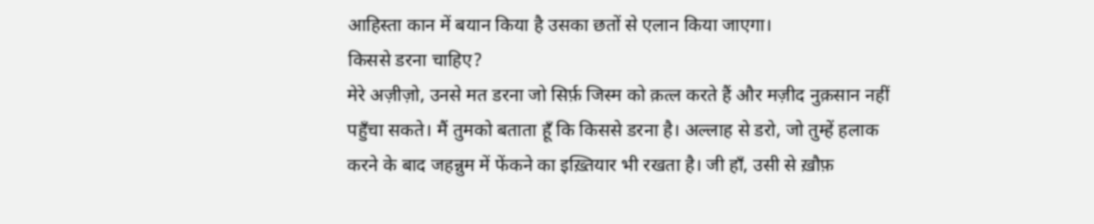आहिस्ता कान में बयान किया है उसका छतों से एलान किया जाएगा।
किससे डरना चाहिए?
मेरे अज़ीज़ो, उनसे मत डरना जो सिर्फ़ जिस्म को क़त्ल करते हैं और मज़ीद नुक़सान नहीं पहुँचा सकते। मैं तुमको बताता हूँ कि किससे डरना है। अल्लाह से डरो, जो तुम्हें हलाक करने के बाद जहन्नुम में फेंकने का इख़्तियार भी रखता है। जी हाँ, उसी से ख़ौफ़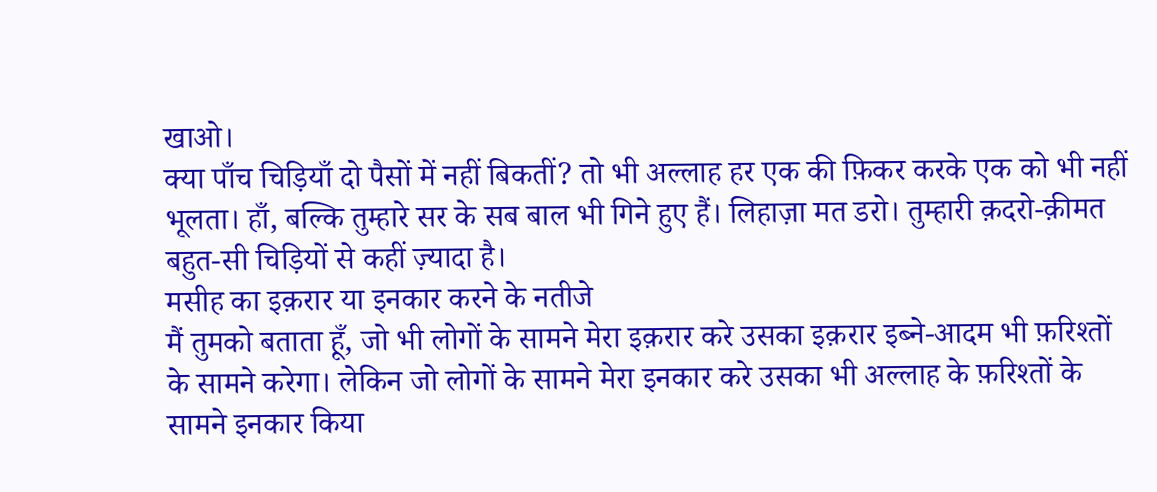खाओ।
क्या पाँच चिड़ियाँ दो पैसों में नहीं बिकतीं? तो भी अल्लाह हर एक की फ़िकर करके एक को भी नहीं भूलता। हाँ, बल्कि तुम्हारे सर के सब बाल भी गिने हुए हैं। लिहाज़ा मत डरो। तुम्हारी क़दरो-क़ीमत बहुत-सी चिड़ियों से कहीं ज़्यादा है।
मसीह का इक़रार या इनकार करने के नतीजे
मैं तुमको बताता हूँ, जो भी लोगों के सामने मेरा इक़रार करे उसका इक़रार इब्ने-आदम भी फ़रिश्तों के सामने करेगा। लेकिन जो लोगों के सामने मेरा इनकार करे उसका भी अल्लाह के फ़रिश्तों के सामने इनकार किया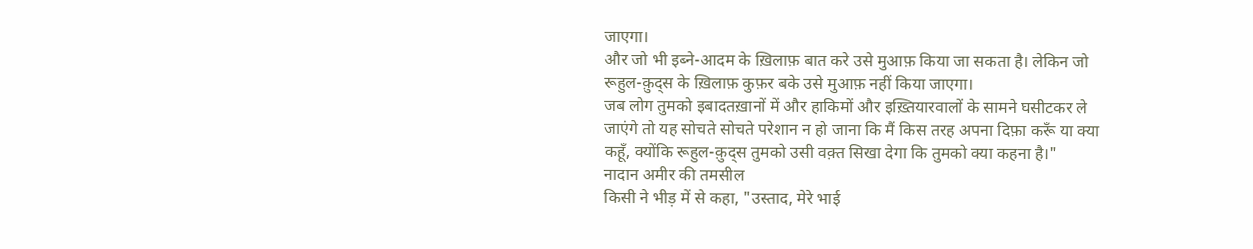जाएगा।
और जो भी इब्ने-आदम के ख़िलाफ़ बात करे उसे मुआफ़ किया जा सकता है। लेकिन जो रूहुल-क़ुद्स के ख़िलाफ़ कुफ़र बके उसे मुआफ़ नहीं किया जाएगा।
जब लोग तुमको इबादतख़ानों में और हाकिमों और इख़्तियारवालों के सामने घसीटकर ले जाएंगे तो यह सोचते सोचते परेशान न हो जाना कि मैं किस तरह अपना दिफ़ा करूँ या क्या कहूँ, क्योंकि रूहुल-क़ुद्स तुमको उसी वक़्त सिखा देगा कि तुमको क्या कहना है।"
नादान अमीर की तमसील
किसी ने भीड़ में से कहा, "उस्ताद, मेरे भाई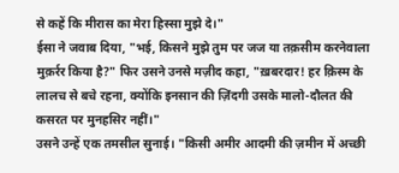से कहें कि मीरास का मेरा हिस्सा मुझे दे।"
ईसा ने जवाब दिया, "भई, किसने मुझे तुम पर जज या तक़सीम करनेवाला मुक़र्रर किया है?" फिर उसने उनसे मज़ीद कहा, "ख़बरदार! हर क़िस्म के लालच से बचे रहना, क्योंकि इनसान की ज़िंदगी उसके मालो-दौलत की कसरत पर मुनहसिर नहीं।"
उसने उन्हें एक तमसील सुनाई। "किसी अमीर आदमी की ज़मीन में अच्छी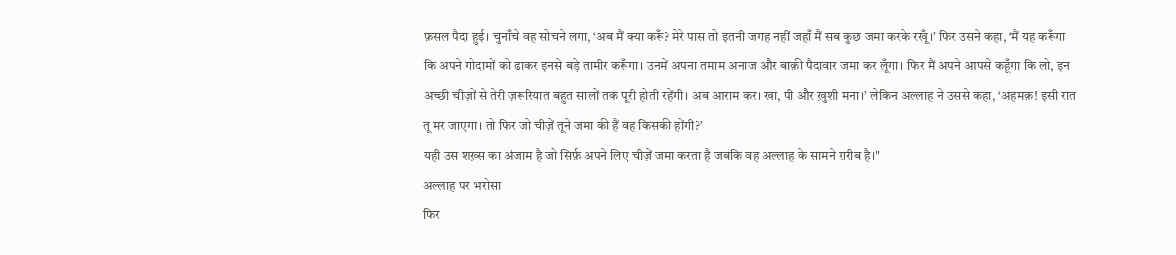फ़सल पैदा हुई। चुनाँचे वह सोचने लगा, ‘अब मैं क्या करूँ? मेरे पास तो इतनी जगह नहीं जहाँ मैं सब कुछ जमा करके रखूँ।’ फिर उसने कहा, ‘मैं यह करूँगा कि अपने गोदामों को ढाकर इनसे बड़े तामीर करूँगा। उनमें अपना तमाम अनाज और बाक़ी पैदावार जमा कर लूँगा। फिर मैं अपने आपसे कहूँगा कि लो, इन अच्छी चीज़ों से तेरी ज़रूरियात बहुत सालों तक पूरी होती रहेंगी। अब आराम कर। खा, पी और ख़ुशी मना।’ लेकिन अल्लाह ने उससे कहा, ‘अहमक़! इसी रात तू मर जाएगा। तो फिर जो चीज़ें तूने जमा की हैं वह किसकी होंगी?’
यही उस शख़्स का अंजाम है जो सिर्फ़ अपने लिए चीज़ें जमा करता है जबकि वह अल्लाह के सामने ग़रीब है।"
अल्लाह पर भरोसा
फिर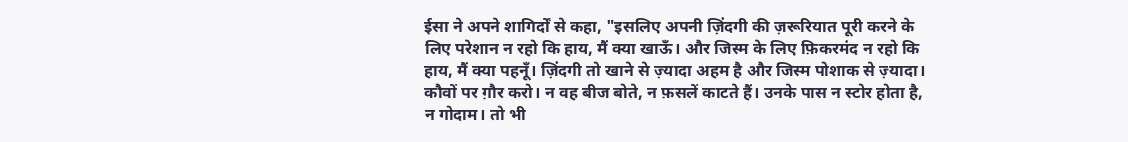ईसा ने अपने शागिर्दों से कहा, "इसलिए अपनी ज़िंदगी की ज़रूरियात पूरी करने के लिए परेशान न रहो कि हाय, मैं क्या खाऊँ। और जिस्म के लिए फ़िकरमंद न रहो कि हाय, मैं क्या पहनूँ। ज़िंदगी तो खाने से ज़्यादा अहम है और जिस्म पोशाक से ज़्यादा। कौवों पर ग़ौर करो। न वह बीज बोते, न फ़सलें काटते हैं। उनके पास न स्टोर होता है, न गोदाम। तो भी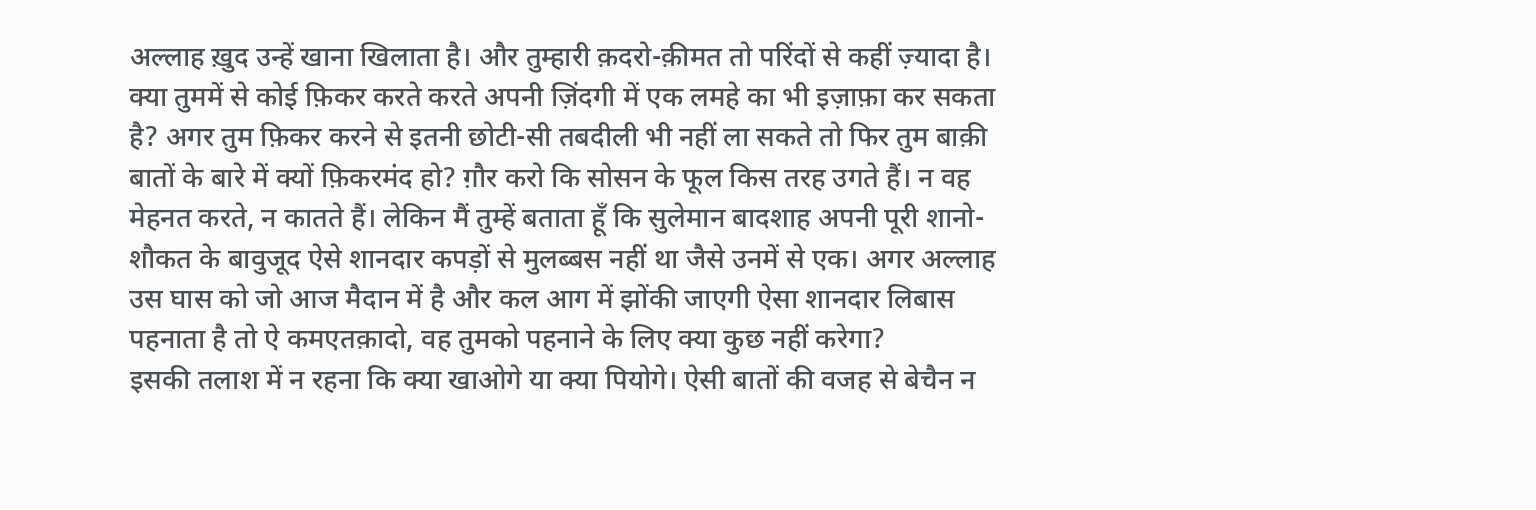अल्लाह ख़ुद उन्हें खाना खिलाता है। और तुम्हारी क़दरो-क़ीमत तो परिंदों से कहीं ज़्यादा है। क्या तुममें से कोई फ़िकर करते करते अपनी ज़िंदगी में एक लमहे का भी इज़ाफ़ा कर सकता है? अगर तुम फ़िकर करने से इतनी छोटी-सी तबदीली भी नहीं ला सकते तो फिर तुम बाक़ी बातों के बारे में क्यों फ़िकरमंद हो? ग़ौर करो कि सोसन के फूल किस तरह उगते हैं। न वह मेहनत करते, न कातते हैं। लेकिन मैं तुम्हें बताता हूँ कि सुलेमान बादशाह अपनी पूरी शानो-शौकत के बावुजूद ऐसे शानदार कपड़ों से मुलब्बस नहीं था जैसे उनमें से एक। अगर अल्लाह उस घास को जो आज मैदान में है और कल आग में झोंकी जाएगी ऐसा शानदार लिबास पहनाता है तो ऐ कमएतक़ादो, वह तुमको पहनाने के लिए क्या कुछ नहीं करेगा?
इसकी तलाश में न रहना कि क्या खाओगे या क्या पियोगे। ऐसी बातों की वजह से बेचैन न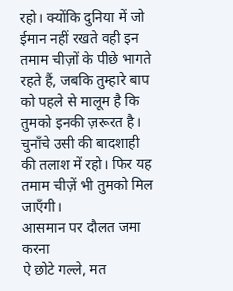रहो। क्योंकि दुनिया में जो ईमान नहीं रखते वही इन तमाम चीज़ों के पीछे भागते रहते हैं, जबकि तुम्हारे बाप को पहले से मालूम है कि तुमको इनकी ज़रूरत है। चुनाँचे उसी की बादशाही की तलाश में रहो। फिर यह तमाम चीज़ें भी तुमको मिल जाएँगी।
आसमान पर दौलत जमा करना
ऐ छोटे गल्ले, मत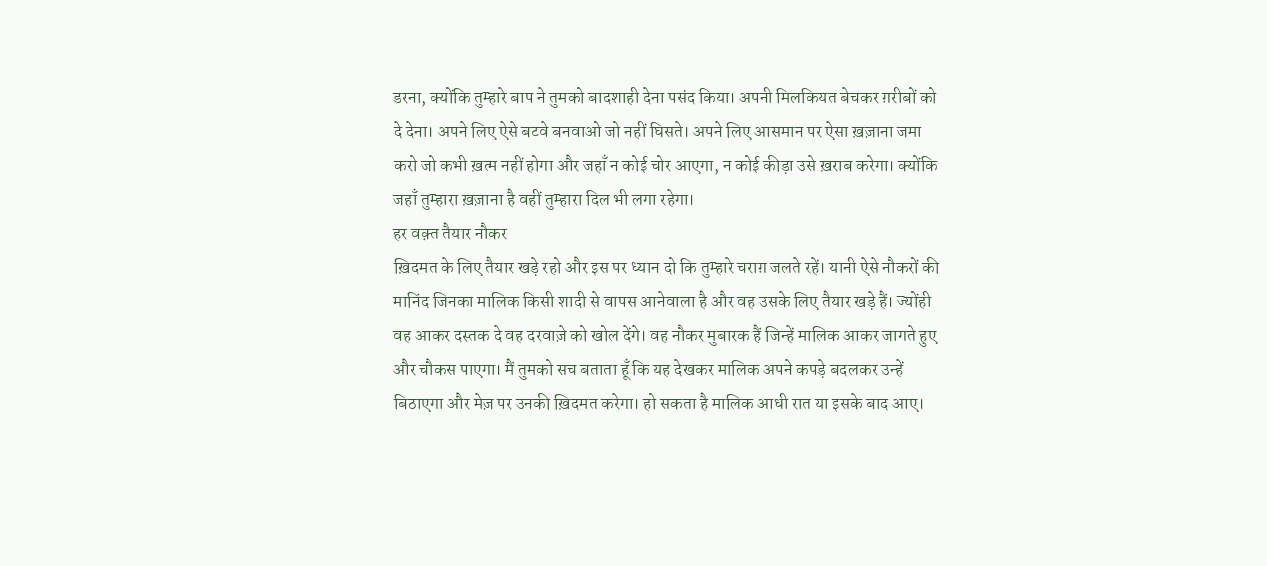डरना, क्योंकि तुम्हारे बाप ने तुमको बादशाही देना पसंद किया। अपनी मिलकियत बेचकर ग़रीबों को दे देना। अपने लिए ऐसे बटवे बनवाओ जो नहीं घिसते। अपने लिए आसमान पर ऐसा ख़ज़ाना जमा करो जो कभी ख़त्म नहीं होगा और जहाँ न कोई चोर आएगा, न कोई कीड़ा उसे ख़राब करेगा। क्योंकि जहाँ तुम्हारा ख़ज़ाना है वहीं तुम्हारा दिल भी लगा रहेगा।
हर वक़्त तैयार नौकर
ख़िदमत के लिए तैयार खड़े रहो और इस पर ध्यान दो कि तुम्हारे चराग़ जलते रहें। यानी ऐसे नौकरों की मानिंद जिनका मालिक किसी शादी से वापस आनेवाला है और वह उसके लिए तैयार खड़े हैं। ज्योंही वह आकर दस्तक दे वह दरवाज़े को खोल देंगे। वह नौकर मुबारक हैं जिन्हें मालिक आकर जागते हुए और चौकस पाएगा। मैं तुमको सच बताता हूँ कि यह देखकर मालिक अपने कपड़े बदलकर उन्हें बिठाएगा और मेज़ पर उनकी ख़िदमत करेगा। हो सकता है मालिक आधी रात या इसके बाद आए।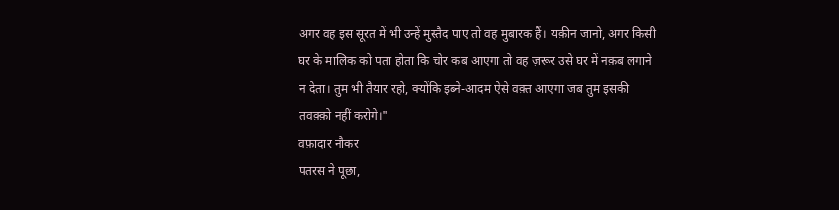अगर वह इस सूरत में भी उन्हें मुस्तैद पाए तो वह मुबारक हैं। यक़ीन जानो, अगर किसी घर के मालिक को पता होता कि चोर कब आएगा तो वह ज़रूर उसे घर में नक़ब लगाने न देता। तुम भी तैयार रहो, क्योंकि इब्ने-आदम ऐसे वक़्त आएगा जब तुम इसकी तवक़्क़ो नहीं करोगे।"
वफ़ादार नौकर
पतरस ने पूछा,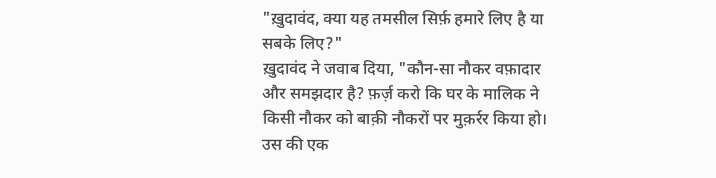"ख़ुदावंद, क्या यह तमसील सिर्फ़ हमारे लिए है या सबके लिए?"
ख़ुदावंद ने जवाब दिया, "कौन-सा नौकर वफ़ादार और समझदार है? फ़र्ज़ करो कि घर के मालिक ने किसी नौकर को बाक़ी नौकरों पर मुक़र्रर किया हो। उस की एक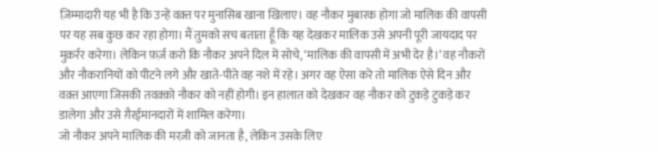ज़िम्मादारी यह भी है कि उन्हें वक़्त पर मुनासिब खाना खिलाए। वह नौकर मुबारक होगा जो मालिक की वापसी पर यह सब कुछ कर रहा होगा। मैं तुमको सच बताता हूँ कि यह देखकर मालिक उसे अपनी पूरी जायदाद पर मुक़र्रर करेगा। लेकिन फ़र्ज़ करो कि नौकर अपने दिल में सोचे, ‘मालिक की वापसी में अभी देर है।’ वह नौकरों और नौकरानियों को पीटने लगे और खाते-पीते वह नशे में रहे। अगर वह ऐसा करे तो मालिक ऐसे दिन और वक़्त आएगा जिसकी तवक़्क़ो नौकर को नहीं होगी। इन हालात को देखकर वह नौकर को टुकड़े टुकड़े कर डालेगा और उसे ग़ैरईमानदारों में शामिल करेगा।
जो नौकर अपने मालिक की मरज़ी को जानता है, लेकिन उसके लिए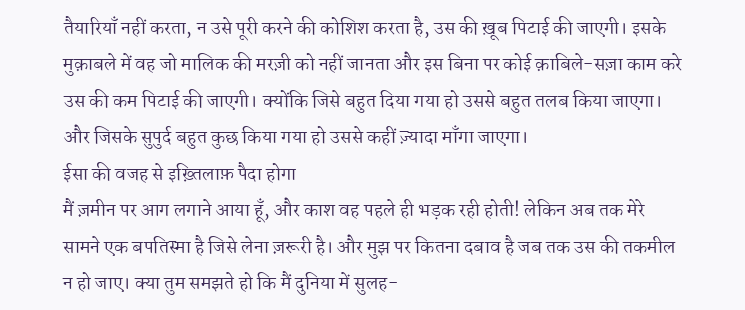तैयारियाँ नहीं करता, न उसे पूरी करने की कोशिश करता है, उस की ख़ूब पिटाई की जाएगी। इसके मुक़ाबले में वह जो मालिक की मरज़ी को नहीं जानता और इस बिना पर कोई क़ाबिले-सज़ा काम करे उस की कम पिटाई की जाएगी। क्योंकि जिसे बहुत दिया गया हो उससे बहुत तलब किया जाएगा। और जिसके सुपुर्द बहुत कुछ किया गया हो उससे कहीं ज़्यादा माँगा जाएगा।
ईसा की वजह से इख़्तिलाफ़ पैदा होगा
मैं ज़मीन पर आग लगाने आया हूँ, और काश वह पहले ही भड़क रही होती! लेकिन अब तक मेरे सामने एक बपतिस्मा है जिसे लेना ज़रूरी है। और मुझ पर कितना दबाव है जब तक उस की तकमील न हो जाए। क्या तुम समझते हो कि मैं दुनिया में सुलह-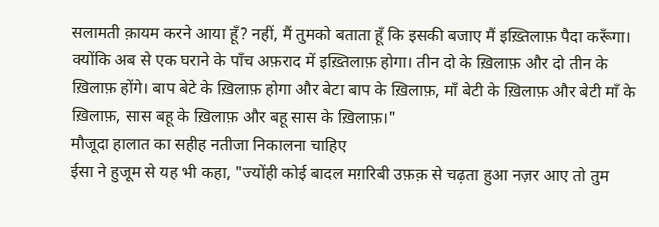सलामती क़ायम करने आया हूँ? नहीं, मैं तुमको बताता हूँ कि इसकी बजाए मैं इख़्तिलाफ़ पैदा करूँगा। क्योंकि अब से एक घराने के पाँच अफ़राद में इख़्तिलाफ़ होगा। तीन दो के ख़िलाफ़ और दो तीन के ख़िलाफ़ होंगे। बाप बेटे के ख़िलाफ़ होगा और बेटा बाप के ख़िलाफ़, माँ बेटी के ख़िलाफ़ और बेटी माँ के ख़िलाफ़, सास बहू के ख़िलाफ़ और बहू सास के ख़िलाफ़।"
मौजूदा हालात का सहीह नतीजा निकालना चाहिए
ईसा ने हुजूम से यह भी कहा, "ज्योंही कोई बादल मग़रिबी उफ़क़ से चढ़ता हुआ नज़र आए तो तुम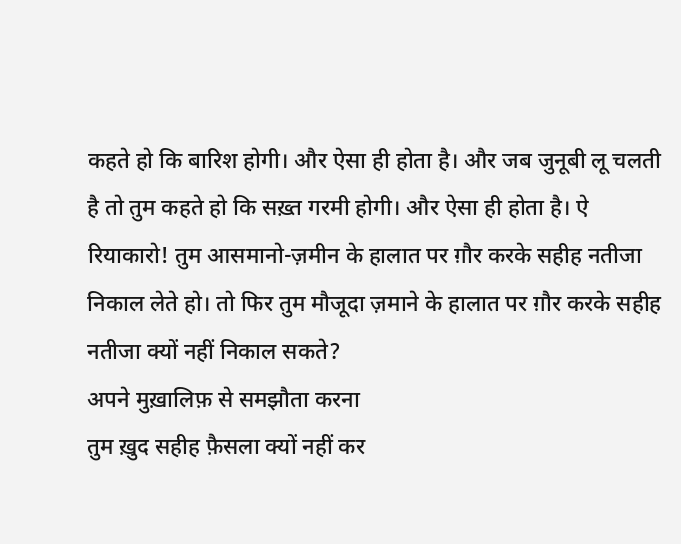कहते हो कि बारिश होगी। और ऐसा ही होता है। और जब जुनूबी लू चलती है तो तुम कहते हो कि सख़्त गरमी होगी। और ऐसा ही होता है। ऐ रियाकारो! तुम आसमानो-ज़मीन के हालात पर ग़ौर करके सहीह नतीजा निकाल लेते हो। तो फिर तुम मौजूदा ज़माने के हालात पर ग़ौर करके सहीह नतीजा क्यों नहीं निकाल सकते?
अपने मुख़ालिफ़ से समझौता करना
तुम ख़ुद सहीह फ़ैसला क्यों नहीं कर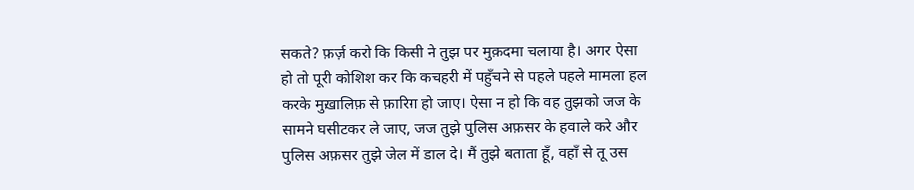सकते? फ़र्ज़ करो कि किसी ने तुझ पर मुक़दमा चलाया है। अगर ऐसा हो तो पूरी कोशिश कर कि कचहरी में पहुँचने से पहले पहले मामला हल करके मुख़ालिफ़ से फ़ारिग़ हो जाए। ऐसा न हो कि वह तुझको जज के सामने घसीटकर ले जाए, जज तुझे पुलिस अफ़सर के हवाले करे और पुलिस अफ़सर तुझे जेल में डाल दे। मैं तुझे बताता हूँ, वहाँ से तू उस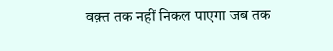वक़्त तक नहीं निकल पाएगा जब तक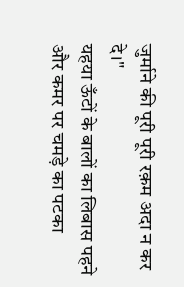जुर्माने की पूरी पूरी रक़म अदा न कर दे।"
यहया ऊँटों के बालों का लिबास पहने और कमर पर चमड़े का पटका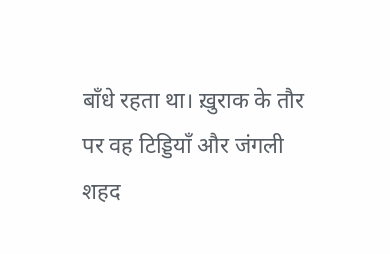बाँधे रहता था। ख़ुराक के तौर पर वह टिड्डियाँ और जंगली शहद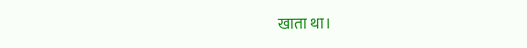खाता था।